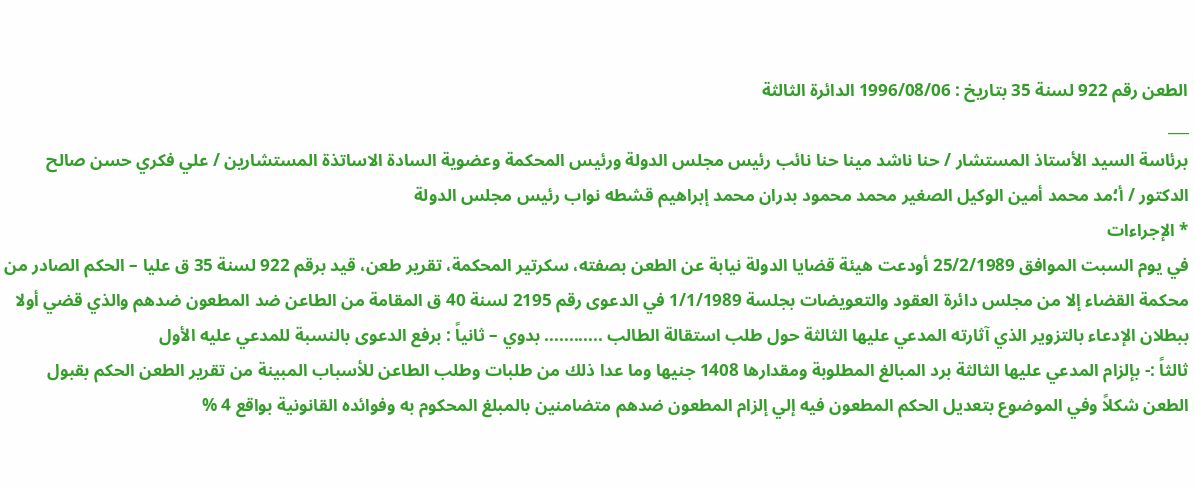الطعن رقم 922 لسنة 35 بتاريخ : 1996/08/06 الدائرة الثالثة
___
برئاسة السيد الأستاذ المستشار / حنا ناشد مينا حنا نائب رئيس مجلس الدولة ورئيس المحكمة وعضوية السادة الاساتذة المستشارين / علي فكري حسن صالح الدكتور / أ؛مد محمد أمين الوكيل الصغير محمد محمود بدران محمد إبراهيم قشطه نواب رئيس مجلس الدولة
* الإجراءات
في يوم السبت الموافق 25/2/1989 أودعت هيئة قضايا الدولة نيابة عن الطعن بصفته، سكرتير المحكمة، تقرير طعن، قيد برقم 922 لسنة 35 ق عليا – الحكم الصادر من محكمة القضاء إلا من مجلس دائرة العقود والتعويضات بجلسة 1/1/1989 في الدعوى رقم 2195 لسنة 40 ق المقامة من الطاعن ضد المطعون ضدهم والذي قضي أولا ببطلان الإدعاء بالتزوير الذي آثارته المدعي عليها الثالثة حول طلب استقالة الطالب ............ بدوي – ثانياً : برفع الدعوى بالنسبة للمدعي عليه الأول
ثالثاً :- بإلزام المدعي عليها الثالثة برد المبالغ المطلوبة ومقدارها 1408 جنيها وما عدا ذلك من طلبات وطلب الطاعن للأسباب المبينة من تقرير الطعن الحكم بقبول الطعن شكلاً وفي الموضوع بتعديل الحكم المطعون فيه إلي إلزام المطعون ضدهم متضامنين بالمبلغ المحكوم به وفوائده القانونية بواقع 4 %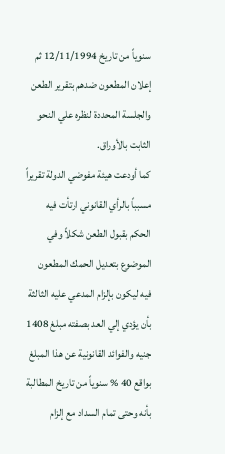سنوياً من تاريخ 12/11/1994 ثم إعلان المطعون ضدهم بتقرير الطعن والجلسة المحددة لنظره علي النحو الثابت بالأوراق.
كما أودعت هيئة مفوضي الدولة تقريراً مسبباً بالرأي القانوني ارتأت فيه الحكم بقبول الطعن شكلاً وفي الموضوع بتعديل الحمك المطعون فيه ليكون بإلزام المدعي عليه الثالثة بأن يؤدي إلي العد بصفته مبلغ 1408 جنيه والفوائد القانونية عن هذا المبلغ بواقع 40 % سنوياً من تاريخ المطالبة بأنه وحتى تمام السداد مع إلزام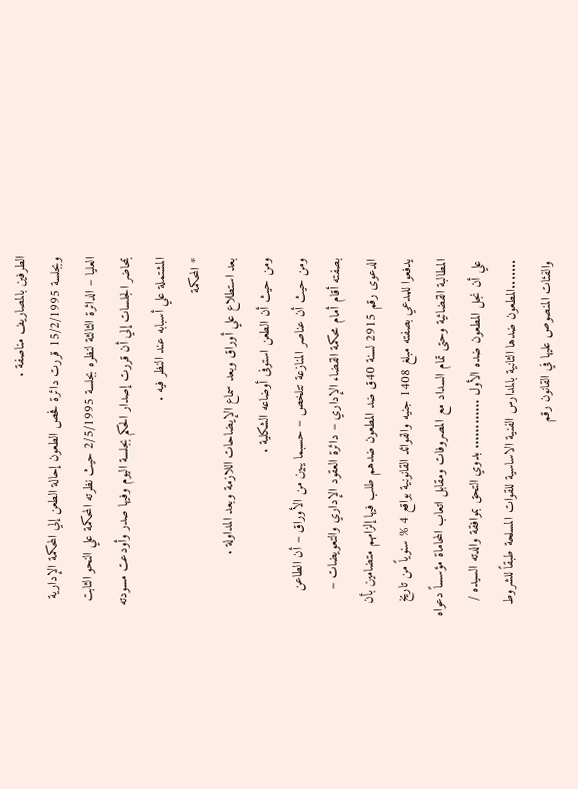الطرفين بالمصاريف مناصفة .
وبجلسة 15/2/1995 قررت دائرة فحص الطعون إحالة الطعن إلي المحكمة الإدارية العليا – الدائرة الثالثة لنظره بجلسة 2/5/1995 حيث نظرته المحكمة علي النحو الثابت بمحاضر الجلسات إلي أن قررت إصدار الحكم بجلسة اليوم وفيها صدر وأودعت مسودته المشتملة علي أسبابه عند النظر فيه .
* المحكمة
بعد استطلاع علي أوراق وبعد سماع الإيضاحات اللازمة وبعد المداولة .
ومن حيث أن الطعن استوفى أوضاعه الشكلية .
ومن حيث أن عناصر المنازعة تتلخص – حسبما يبين من الأوراق – أن الطاعن بصفته أقام أمام محكمة القضاء الإداري – دائرة العقود الإداري والتعويضات – الدعوى رقم 2915 لسنة 40ق ضد المطعون ضدهم طلب فيها إلزامهم متضامين بأن يدفعوا للمدعي بصفته مبلغ 1408 جنيه والفوائد القانونية بواقع 4 % سنوياً من تاريخ المطالبة القضائية وحتى تمام السداد مع المصروفات ومقابل اتعاب المحاماة مؤسساً دعواه علي أن نجل المطعون ضده الأول ............ بدوي التحق بموافقة والدته السيده / .......المطعون ضدها الثانية بالمدارس الفنية الاساسية للقوات المسلحة طبقاً للشروط والفئات المنصوص عليها في القانون رقم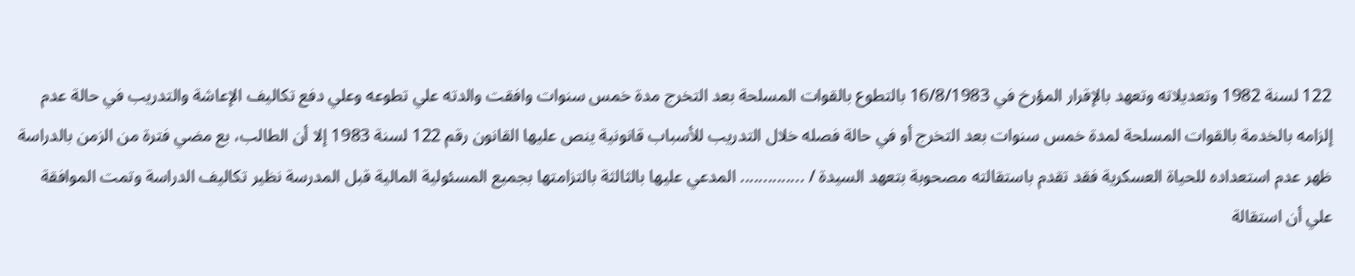122 لسنة 1982 وتعديلاته وتعهد بالإقرار المؤرخ في 16/8/1983 بالتطوع بالقوات المسلحة بعد التخرج مدة خمس سنوات وافقت والدته علي تطوعه وعلي دفع تكاليف الإعاشة والتدريب في حالة عدم إلزامه بالخدمة بالقوات المسلحة لمدة خمس سنوات بعد التخرج أو في حالة فصله خلال التدريب للأسباب قانونية ينص عليها القانون رقم 122 لسنة 1983 إلا أن الطالب، بع مضي فترة من الزمن بالدراسة ظهر عدم استعداده للحياة العسكرية فقد تقدم باستقالته مصحوبة بتعهد السيدة / .............. المدعي عليها بالثالثة بالتزامتها بجميع المسئولية المالية قبل المدرسة نظير تكاليف الدراسة وتمت الموافقة علي أن استقالة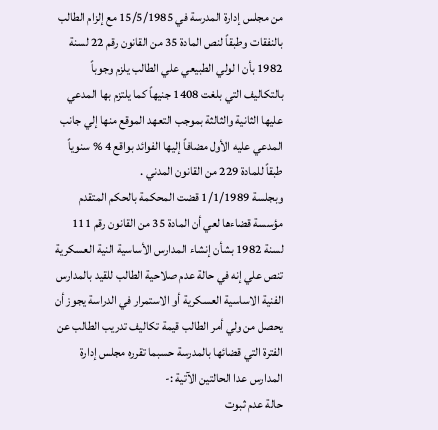من مجلس إدارة المدرسة في 15/5/1985 مع إلزام الطالب بالنفقات وطبقاً لنص المادة 35 من القانون رقم 22 لسنة 1982 بأن ا لولي الطبيعي علي الطالب يلزم وجوباً بالتكاليف التي بلغت 1408 جنيهاً كما يلتزم بها المدعي عليها الثانية والثالثة بموجب التعهد الموقع منها إلي جانب المدعي عليه الأول مضافاً إليها الفوائد بواقع 4 % سنوياً طبقاً للمادة 229 من القانون المدني .
وبجلسة 1/1/1989 قضت المحكمة بالحكم المتقدم مؤسسة قضاءها لعي أن المادة 35 من القانون رقم 111 لسنة 1982 بشأن إنشاء المدارس الأساسية النية العسكرية تنص علي إنه في حالة عدم صلاحية الطالب للقيد بالمدارس الفنية الاساسية العسكرية أو الاستمرار في الدراسة يجوز أن يحصل من ولي أمر الطالب قيمة تكاليف تدريب الطالب عن الفترة التي قضائها بالمدرسة حسبما تقرره مجلس إدارة المدارس عدا الحالتين الآتية :-
حالة عدم ثبوت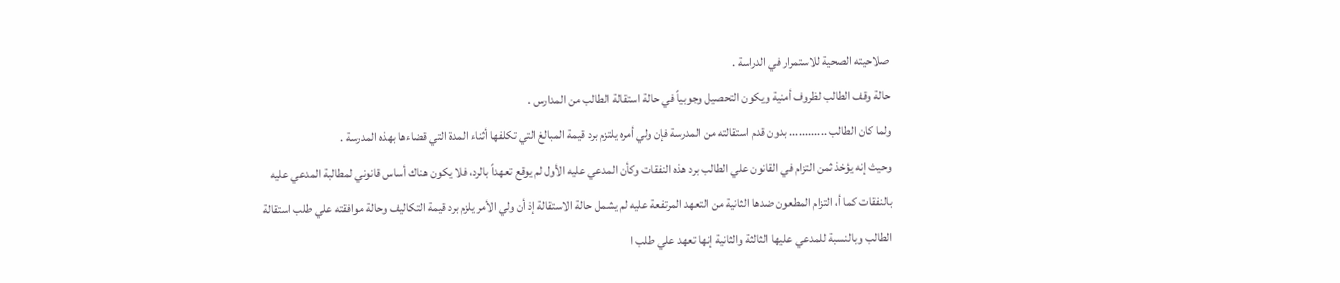صلاحيته الصحية للاستمرار في الدراسة .
حالة وقف الطالب لظروف أمنية ويكون التحصيل وجوبياً في حالة استقالة الطالب من المدارس .
ولما كان الطالب ............ بدون قدم استقالته من المدرسة فإن ولي أمره يلتزم برد قيمة المبالغ التي تكلفها أثناء المدة التي قضاءها بهذه المدرسة .
وحيث إنه يؤخذ ثمن التزام في القانون علي الطالب برد هذه النفقات وكأن المدعي عليه الأول لم يوقع تعهداً بالرد، فلا يكون هناك أساس قانوني لمطالبة المدعي عليه بالنفقات كما أ، التزام المطعون ضدها الثانية من التعهد المرتفعة عليه لم يشمل حالة الاستقالة إذ أن ولي الأمر يلزم برد قيمة التكاليف وحالة موافقته علي طلب استقالة الطالب وبالنسبة للمدعي عليها الثالثة والثانية إنها تعهد علي طلب ا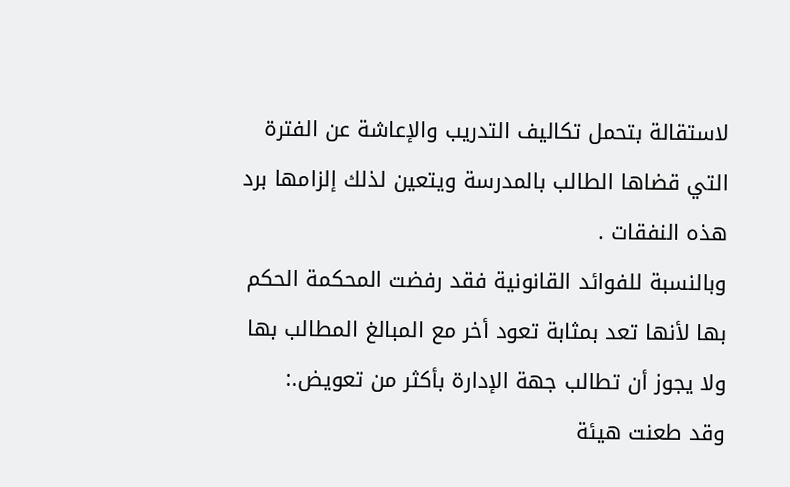لاستقالة بتحمل تكاليف التدريب والإعاشة عن الفترة التي قضاها الطالب بالمدرسة ويتعين لذلك إلزامها برد هذه النفقات .
وبالنسبة للفوائد القانونية فقد رفضت المحكمة الحكم بها لأنها تعد بمثابة تعود أخر مع المبالغ المطالب بها ولا يجوز أن تطالب جهة الإدارة بأكثر من تعويض.:
وقد طعنت هيئة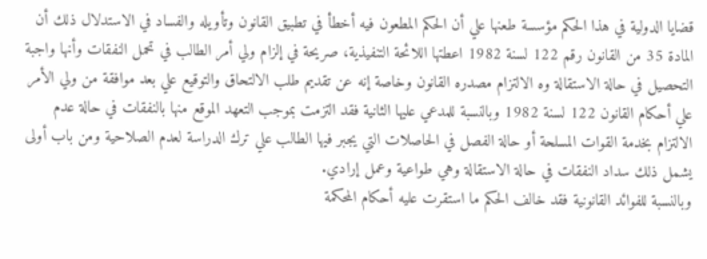قضايا الدولية في هذا الحكم مؤسسة طعنها علي أن الحكم المطعون فيه أخطأ في تطبيق القانون وتأويله والفساد في الاستدلال ذلك أن المادة 35 من القانون رقم 122 لسنة 1982 اعطتها اللائحة التنفيذية، صريحة في إلزام ولي أمر الطالب في تحمل النفقات وأنها واجبة التحصيل في حالة الاستقالة وه الالتزام مصدره القانون وخاصة إنه عن تقديم طلب الالتحاق والتوقيع علي بعد موافقة من ولي الأمر علي أحكام القانون 122 لسنة 1982 وبالنسبة للمدعي عليها الثانية فقد التزمت بموجب التعهد الموقع منها بالنفقات في حالة عدم الالتزام بخدمة القوات المسلحة أو حالة الفصل في الحاصلات التي يجبر فيها الطالب علي ترك الدراسة لعدم الصلاحية ومن باب أولى يشمل ذلك سداد النفقات في حالة الاستقالة وهي طواعية وعمل إرادي.
وبالنسبة للفوائد القانونية فقد خالف الحكم ما استقرت عليه أحكام المحكمة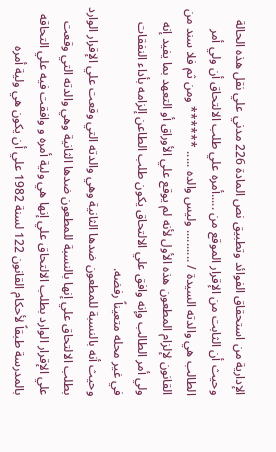الإدارية من استحقاق الفوائد وتطبيق نص المادة 226 مدني علي نقل هذه الحالة وحيث أن الثابت من الإقرار الموقع من .....أمره علي طلب الالتحاق أن ولي أمر الطالب هي والدته السيدة / .......... وليس والده ..... ****** ومن ثم فلا سند من القانون لإلزام المطعون هذه الأول لأنه لم يوقع علي الأوراق أو التعهد بما يفيد إنه ولي أمر الطالب وإنه وافق علي الالتحاق يكون طلب الطاعن إلزامه بأداء النفقات في غير محله متعيناً رفضه.
وحيث أنه بالنسبة للمطعون ضدها الثانية وهي والدته التي وقعت علي الإقرار الوارد بطلب الالتحاق علي إنها بالنسبة للمطعون ضدها الثانية وهي والدته التي وقعت علي الإقرار الوارد بطلب الالتحاق علي إنها هي ولية أمره و وافقت فيه علي التحاقه بالمدرسة طبقاً لأحكام القانون 122 لسنة 1982 علي أن يكون هي ولية أمره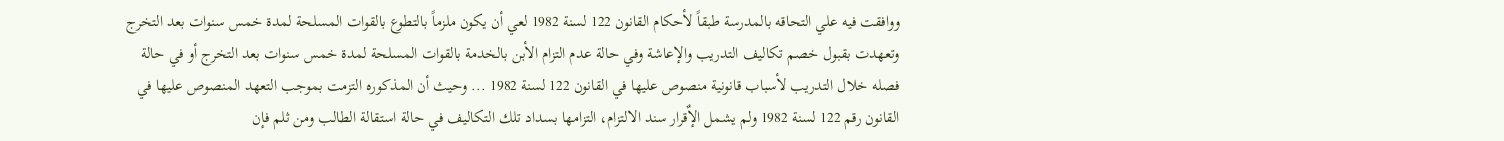ووافقت فيه علي التحاقه بالمدرسة طبقاً لأحكام القانون 122 لسنة 1982 لعي أن يكون ملزماً بالتطوع بالقوات المسلحة لمدة خمس سنوات بعد التخرج وتعهدت بقبول خصم تكاليف التدريب والإعاشة وفي حالة عدم التزام الأبن بالخدمة بالقوات المسلحة لمدة خمس سنوات بعد التخرج أو في حالة فصله خلال التدريب لأسباب قانونية منصوص عليها في القانون 122 لسنة 1982 ... وحيث أن المذكوره التزمت بموجب التعهد المنصوص عليها في القانون رقم 122 لسنة 1982 ولم يشمل الإٌقرار سند الالتزام، التزامها بسداد تلك التكاليف في حالة استقالة الطالب ومن ثلم فإن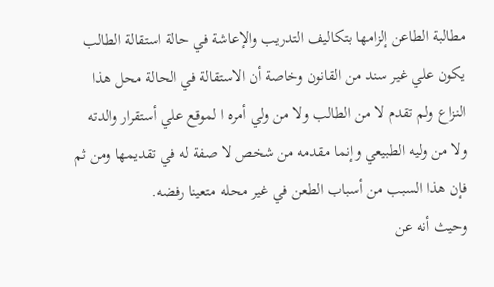مطالبة الطاعن إلزامها بتكاليف التدريب والإعاشة في حالة استقالة الطالب يكون علي غير سند من القانون وخاصة أن الاستقالة في الحالة محل هذا النزاع ولم تقدم لا من الطالب ولا من ولي أمره ا لموقع علي أستقرار والدته ولا من وليه الطبيعي وإنما مقدمه من شخص لا صفة له في تقديمها ومن ثم فإن هذا السبب من أسباب الطعن في غير محله متعينا رفضه.
وحيث أنه عن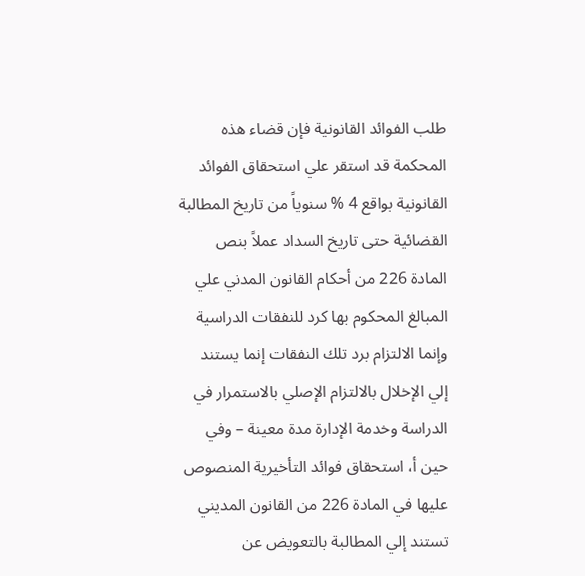طلب الفوائد القانونية فإن قضاء هذه المحكمة قد استقر علي استحقاق الفوائد القانونية بواقع 4 % سنوياً من تاريخ المطالبة القضائية حتى تاريخ السداد عملاً بنص المادة 226 من أحكام القانون المدني علي المبالغ المحكوم بها كرد للنفقات الدراسية وإنما الالتزام برد تلك النفقات إنما يستند إلي الإخلال بالالتزام الإصلي بالاستمرار في الدراسة وخدمة الإدارة مدة معينة – وفي حين أ، استحقاق فوائد التأخيرية المنصوص عليها في المادة 226 من القانون المديني تستند إلي المطالبة بالتعويض عن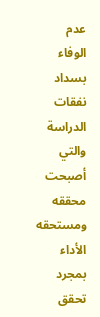عدم الوفاء بسداد نفقات الدراسة والتي أصبحت محققه ومستحقه الأداء بمجرد تحقق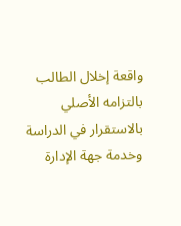واقعة إخلال الطالب بالتزامه الأصلي بالاستقرار في الدراسة وخدمة جهة الإدارة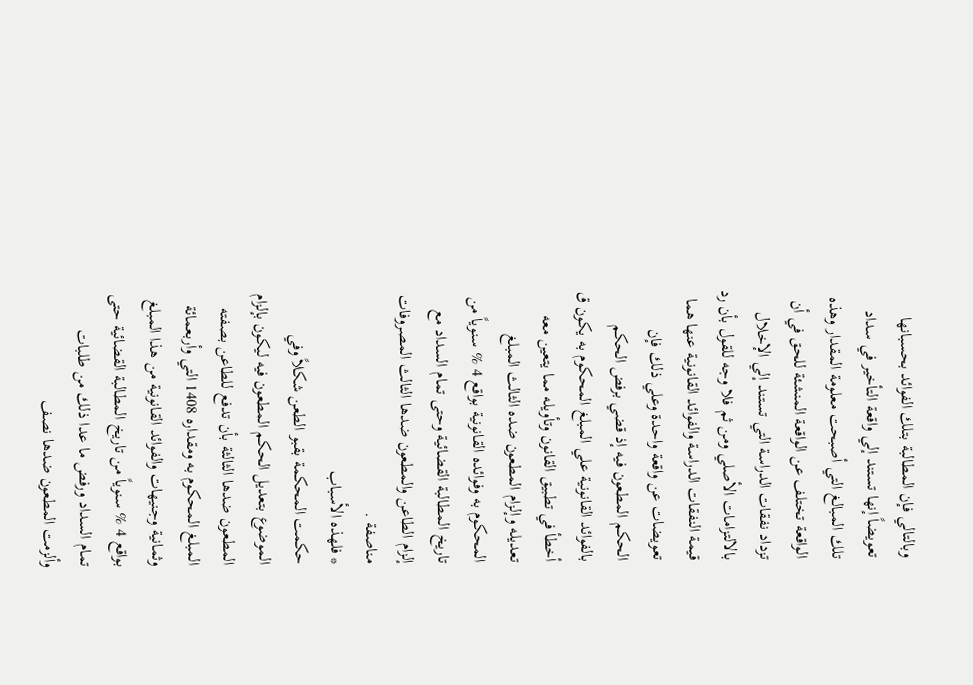وبالتالي فإن المطالبة بتلك الفوائد بحسبانها تعويضاً إنها تستند إلي واقعة التأخير في سداد تلك المبالغ التي أصبحت معلومة المقدار وهذه الواقعة تختلف عن الواقعة المنشئة للحق في أن تزداد نفقات الدراسة التي تستند إلي الإخلال بالالتزامات الأصلي ومن ثم فلا وجه للقول بأن رد قيمة النفقات الدراسة والفوائد القانونية عنها هما تعويضات عن واقعة واحدة وعلي ذلك فإن الحكم المطعون فيه إذ قضي برفض الحكم بالفوائد القانونية علي المبلغ المحكوم به يكون ق أخطأ في تطبيق القانون وتأويله مما يتعين معه تعديله وإلزام المطعون ضده الثالث المبلغ المحكوم به وفوائده القانونية بواقع 4 % سنوياً من تاريخ المطالبة القضائية وحتى تمام السداد مع إلزام الطاعن والمطعون ضدها الثالث المصروفات مناصفة .
* فلهذه الأسباب
حكمت المحكمة بقبو الطعن شكلاً وفي الموضوع بتعديل الحكم المطعون فيه ليكون بإلزام المطعون ضدها الثالثة بأن تدفع للطاعن بصفته المبلغ المحكوم به ومقداره 1408 التي وأربعمائة وثمانية وجنيهات والفوائد القانونية من هذا المبلغ بواقع 4 % سنوياً من تاريخ المطالبة القضائية حتى تمام السداد ورفض ما عدا ذلك من طلبات وألزمت المطعون ضدها نصف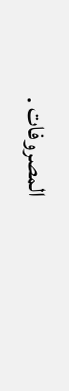المصروفات .